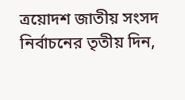ত্রয়োদশ জাতীয় সংসদ নির্বাচনের তৃতীয় দিন,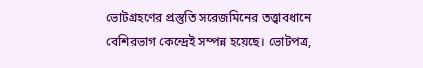ভোটগ্রহণের প্রস্তুতি সরেজমিনের তত্ত্বাবধানে বেশিরভাগ কেন্দ্রেই সম্পন্ন হয়েছে। ভোটপত্র,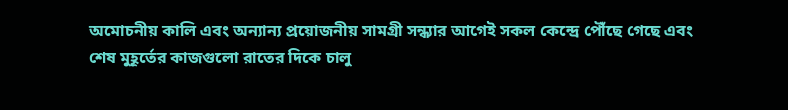অমোচনীয় কালি এবং অন্যান্য প্রয়োজনীয় সামগ্রী সন্ধ্যার আগেই সকল কেন্দ্রে পৌঁছে গেছে এবং শেষ মুহূর্তের কাজগুলো রাতের দিকে চালু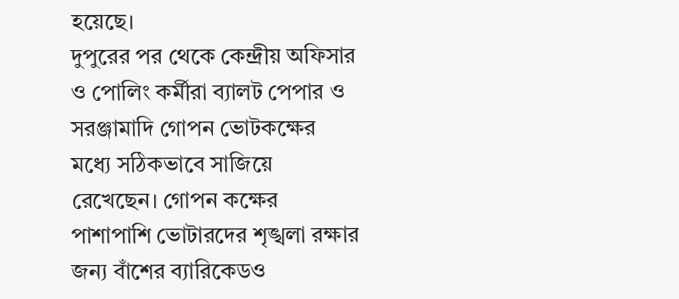হয়েছে।
দুপুরের পর থেকে কেন্দ্রীয় অফিসার ও পোলিং কর্মীরা ব্যালট পেপার ও সরঞ্জামাদি গোপন ভোটকক্ষের মধ্যে সঠিকভাবে সাজিয়ে রেখেছেন। গোপন কক্ষের পাশাপাশি ভোটারদের শৃঙ্খলা রক্ষার জন্য বাঁশের ব্যারিকেডও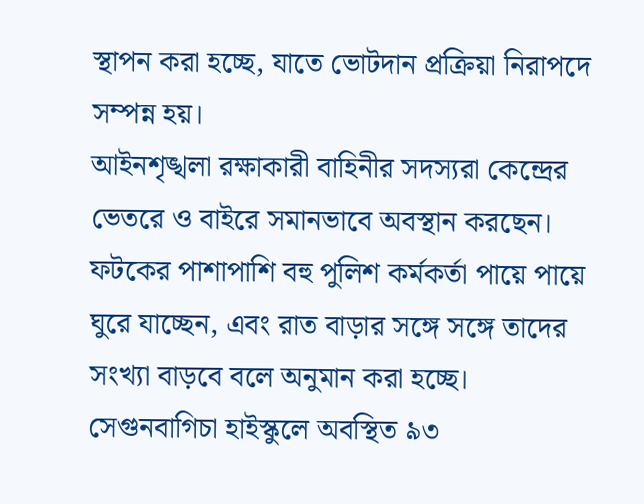স্থাপন করা হচ্ছে, যাতে ভোটদান প্রক্রিয়া নিরাপদে সম্পন্ন হয়।
আইনশৃঙ্খলা রক্ষাকারী বাহিনীর সদস্যরা কেন্দ্রের ভেতরে ও বাইরে সমানভাবে অবস্থান করছেন। ফটকের পাশাপাশি বহু পুলিশ কর্মকর্তা পায়ে পায়ে ঘুরে যাচ্ছেন, এবং রাত বাড়ার সঙ্গে সঙ্গে তাদের সংখ্যা বাড়বে বলে অনুমান করা হচ্ছে।
সেগুনবাগিচা হাইস্কুলে অবস্থিত ৯৩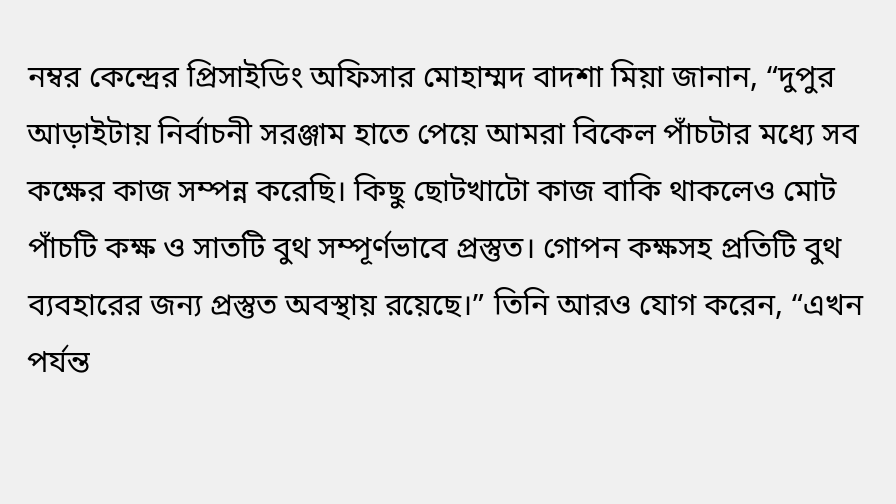নম্বর কেন্দ্রের প্রিসাইডিং অফিসার মোহাম্মদ বাদশা মিয়া জানান, “দুপুর আড়াইটায় নির্বাচনী সরঞ্জাম হাতে পেয়ে আমরা বিকেল পাঁচটার মধ্যে সব কক্ষের কাজ সম্পন্ন করেছি। কিছু ছোটখাটো কাজ বাকি থাকলেও মোট পাঁচটি কক্ষ ও সাতটি বুথ সম্পূর্ণভাবে প্রস্তুত। গোপন কক্ষসহ প্রতিটি বুথ ব্যবহারের জন্য প্রস্তুত অবস্থায় রয়েছে।” তিনি আরও যোগ করেন, “এখন পর্যন্ত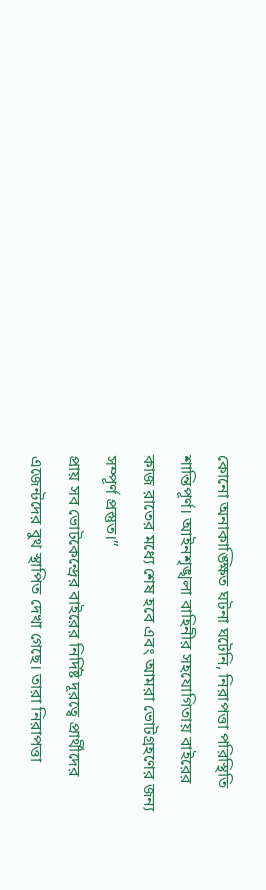কোনো অনাকাঙ্ক্ষিত ঘটনা ঘটেনি, নিরাপত্তা পরিস্থিতি শান্তিপূর্ণ। আইনশৃঙ্খলা বাহিনীর সহযোগিতায় বাইরের কাজ রাতের মধ্যে শেষ হবে এবং আমরা ভোটগ্রহণের জন্য সম্পূর্ণ প্রস্তুত।”
প্রায় সব ভোটকেন্দ্রের বাইরের নির্দিষ্ট দূরত্বে প্রার্থীদের এজেন্টদের বুথ স্থাপিত দেখা গেছে। তারা নিরাপত্তা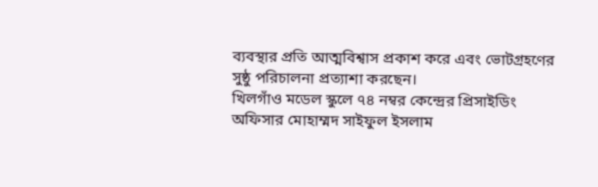ব্যবস্থার প্রতি আত্মবিশ্বাস প্রকাশ করে এবং ভোটগ্রহণের সুষ্ঠু পরিচালনা প্রত্যাশা করছেন।
খিলগাঁও মডেল স্কুলে ৭৪ নম্বর কেন্দ্রের প্রিসাইডিং অফিসার মোহাম্মদ সাইফুল ইসলাম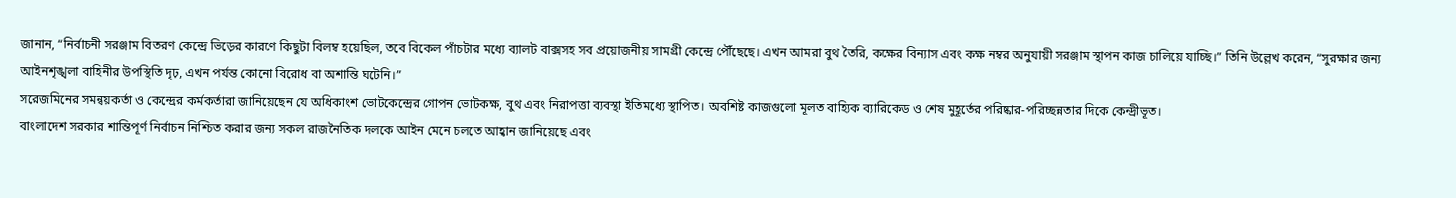জানান, “নির্বাচনী সরঞ্জাম বিতরণ কেন্দ্রে ভিড়ের কারণে কিছুটা বিলম্ব হয়েছিল, তবে বিকেল পাঁচটার মধ্যে ব্যালট বাক্সসহ সব প্রয়োজনীয় সামগ্রী কেন্দ্রে পৌঁছেছে। এখন আমরা বুথ তৈরি, কক্ষের বিন্যাস এবং কক্ষ নম্বর অনুযায়ী সরঞ্জাম স্থাপন কাজ চালিয়ে যাচ্ছি।” তিনি উল্লেখ করেন, “সুরক্ষার জন্য আইনশৃঙ্খলা বাহিনীর উপস্থিতি দৃঢ়, এখন পর্যন্ত কোনো বিরোধ বা অশান্তি ঘটেনি।”
সরেজমিনের সমন্বয়কর্তা ও কেন্দ্রের কর্মকর্তারা জানিয়েছেন যে অধিকাংশ ভোটকেন্দ্রের গোপন ভোটকক্ষ, বুথ এবং নিরাপত্তা ব্যবস্থা ইতিমধ্যে স্থাপিত। অবশিষ্ট কাজগুলো মূলত বাহ্যিক ব্যারিকেড ও শেষ মুহূর্তের পরিষ্কার-পরিচ্ছন্নতার দিকে কেন্দ্রীভূত।
বাংলাদেশ সরকার শান্তিপূর্ণ নির্বাচন নিশ্চিত করার জন্য সকল রাজনৈতিক দলকে আইন মেনে চলতে আহ্বান জানিয়েছে এবং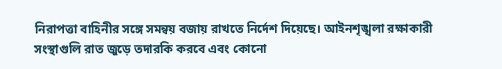নিরাপত্তা বাহিনীর সঙ্গে সমন্বয় বজায় রাখতে নির্দেশ দিয়েছে। আইনশৃঙ্খলা রক্ষাকারী সংস্থাগুলি রাত জুড়ে তদারকি করবে এবং কোনো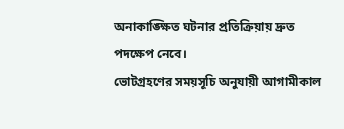অনাকাঙ্ক্ষিত ঘটনার প্রতিক্রিয়ায় দ্রুত পদক্ষেপ নেবে।
ভোটগ্রহণের সময়সূচি অনুযায়ী আগামীকাল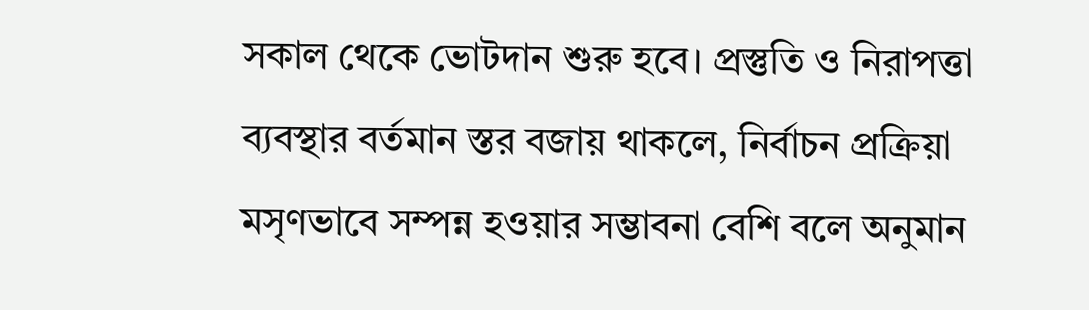সকাল থেকে ভোটদান শুরু হবে। প্রস্তুতি ও নিরাপত্তা ব্যবস্থার বর্তমান স্তর বজায় থাকলে, নির্বাচন প্রক্রিয়া মসৃণভাবে সম্পন্ন হওয়ার সম্ভাবনা বেশি বলে অনুমান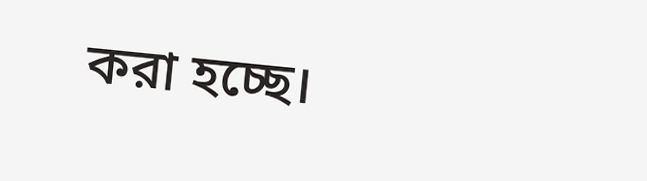করা হচ্ছে।